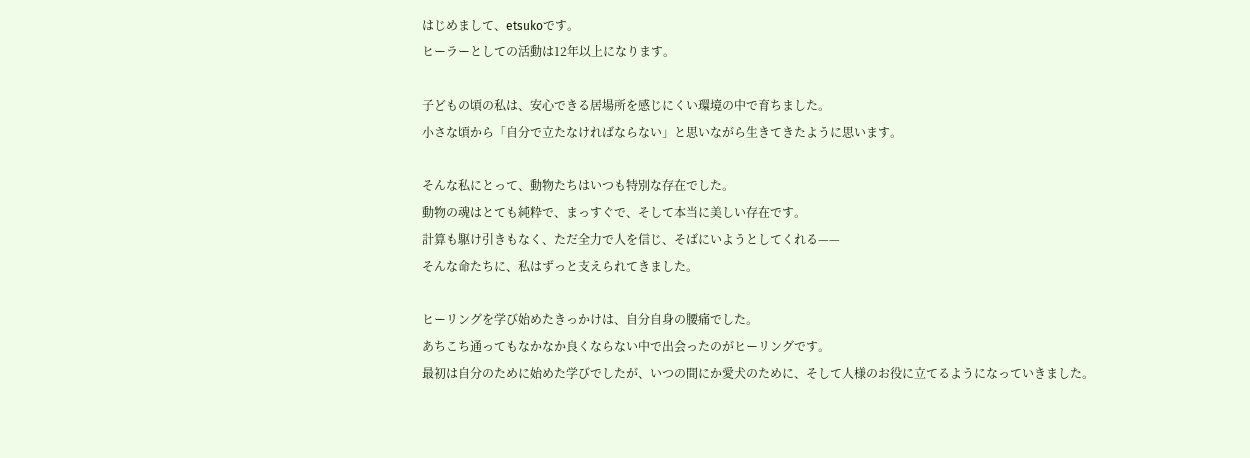はじめまして、etsukoです。
ヒーラーとしての活動は12年以上になります。

子どもの頃の私は、安心できる居場所を感じにくい環境の中で育ちました。
小さな頃から「自分で立たなければならない」と思いながら生きてきたように思います。

そんな私にとって、動物たちはいつも特別な存在でした。
動物の魂はとても純粋で、まっすぐで、そして本当に美しい存在です。
計算も駆け引きもなく、ただ全力で人を信じ、そばにいようとしてくれる——
そんな命たちに、私はずっと支えられてきました。

ヒーリングを学び始めたきっかけは、自分自身の腰痛でした。
あちこち通ってもなかなか良くならない中で出会ったのがヒーリングです。
最初は自分のために始めた学びでしたが、いつの間にか愛犬のために、そして人様のお役に立てるようになっていきました。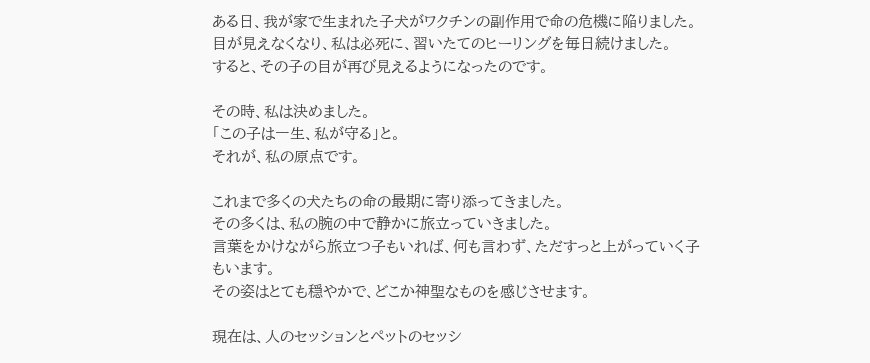ある日、我が家で生まれた子犬がワクチンの副作用で命の危機に陥りました。
目が見えなくなり、私は必死に、習いたてのヒーリングを毎日続けました。
すると、その子の目が再び見えるようになったのです。

その時、私は決めました。
「この子は一生、私が守る」と。
それが、私の原点です。

これまで多くの犬たちの命の最期に寄り添ってきました。
その多くは、私の腕の中で静かに旅立っていきました。
言葉をかけながら旅立つ子もいれば、何も言わず、ただすっと上がっていく子もいます。
その姿はとても穏やかで、どこか神聖なものを感じさせます。

現在は、人のセッションとペットのセッシ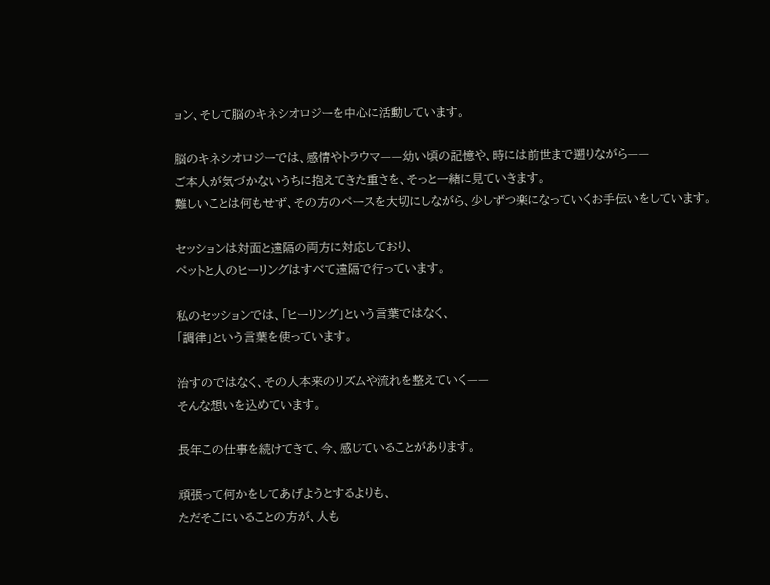ョン、そして脳のキネシオロジーを中心に活動しています。

脳のキネシオロジーでは、感情やトラウマ——幼い頃の記憶や、時には前世まで遡りながら——
ご本人が気づかないうちに抱えてきた重さを、そっと一緒に見ていきます。
難しいことは何もせず、その方のペースを大切にしながら、少しずつ楽になっていくお手伝いをしています。

セッションは対面と遠隔の両方に対応しており、
ペットと人のヒーリングはすべて遠隔で行っています。

私のセッションでは、「ヒーリング」という言葉ではなく、
「調律」という言葉を使っています。

治すのではなく、その人本来のリズムや流れを整えていく——
そんな想いを込めています。

長年この仕事を続けてきて、今、感じていることがあります。

頑張って何かをしてあげようとするよりも、
ただそこにいることの方が、人も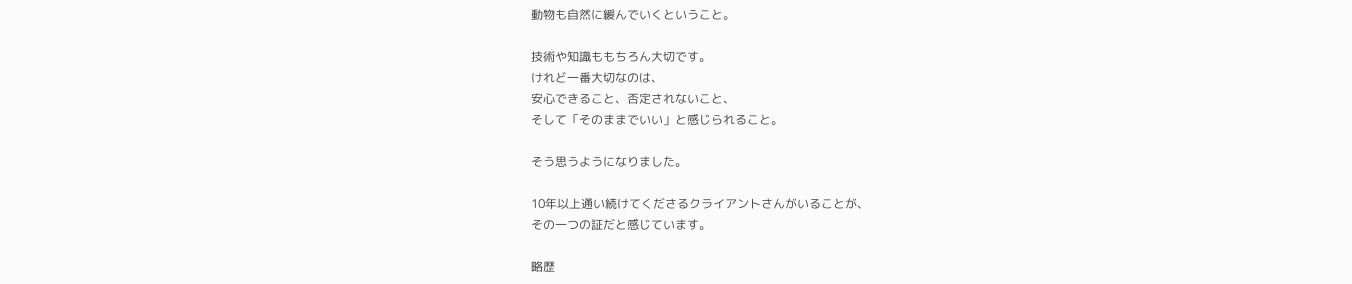動物も自然に緩んでいくということ。

技術や知識ももちろん大切です。
けれど一番大切なのは、
安心できること、否定されないこと、
そして「そのままでいい」と感じられること。

そう思うようになりました。

10年以上通い続けてくださるクライアントさんがいることが、
その一つの証だと感じています。

略歴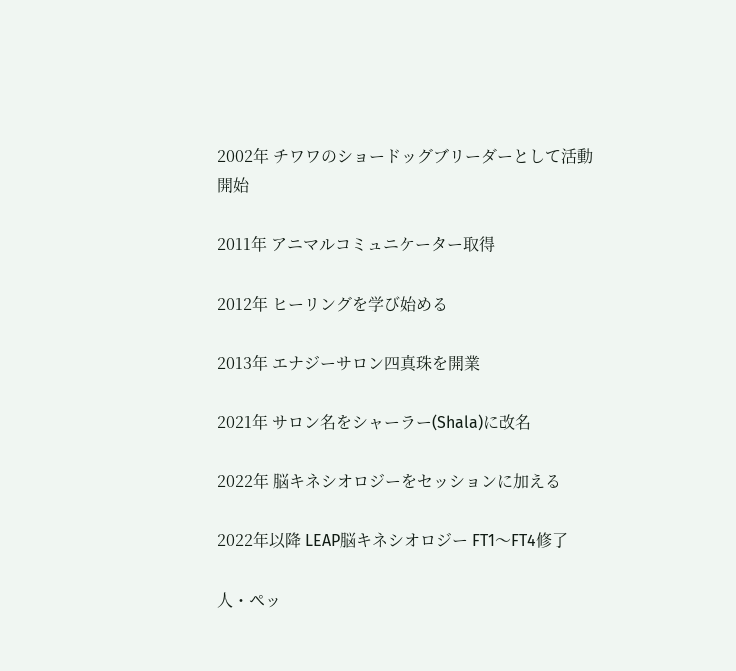2002年 チワワのショードッグブリーダーとして活動開始

2011年 アニマルコミュニケーター取得

2012年 ヒーリングを学び始める

2013年 エナジーサロン四真珠を開業

2021年 サロン名をシャーラー(Shala)に改名

2022年 脳キネシオロジーをセッションに加える

2022年以降 LEAP脳キネシオロジー FT1〜FT4修了

人・ペッ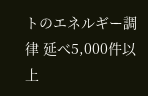トのエネルギー調律 延べ5,000件以上